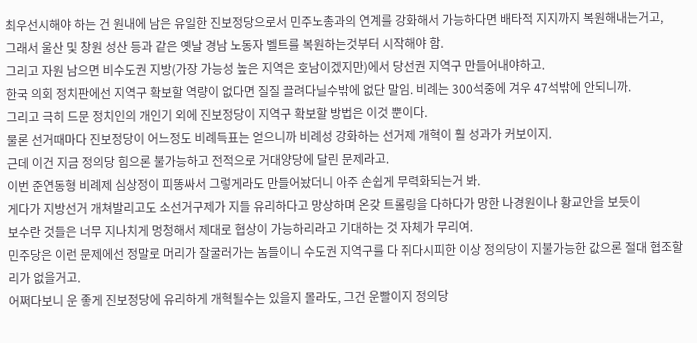최우선시해야 하는 건 원내에 남은 유일한 진보정당으로서 민주노총과의 연계를 강화해서 가능하다면 배타적 지지까지 복원해내는거고,
그래서 울산 및 창원 성산 등과 같은 옛날 경남 노동자 벨트를 복원하는것부터 시작해야 함.
그리고 자원 남으면 비수도권 지방(가장 가능성 높은 지역은 호남이겠지만)에서 당선권 지역구 만들어내야하고.
한국 의회 정치판에선 지역구 확보할 역량이 없다면 질질 끌려다닐수밖에 없단 말임. 비례는 300석중에 겨우 47석밖에 안되니까.
그리고 극히 드문 정치인의 개인기 외에 진보정당이 지역구 확보할 방법은 이것 뿐이다.
물론 선거때마다 진보정당이 어느정도 비례득표는 얻으니까 비례성 강화하는 선거제 개혁이 훨 성과가 커보이지.
근데 이건 지금 정의당 힘으론 불가능하고 전적으로 거대양당에 달린 문제라고.
이번 준연동형 비례제 심상정이 피똥싸서 그렇게라도 만들어놨더니 아주 손쉽게 무력화되는거 봐.
게다가 지방선거 개쳐발리고도 소선거구제가 지들 유리하다고 망상하며 온갖 트롤링을 다하다가 망한 나경원이나 황교안을 보듯이
보수란 것들은 너무 지나치게 멍청해서 제대로 협상이 가능하리라고 기대하는 것 자체가 무리여.
민주당은 이런 문제에선 정말로 머리가 잘굴러가는 놈들이니 수도권 지역구를 다 쥐다시피한 이상 정의당이 지불가능한 값으론 절대 협조할 리가 없을거고.
어쩌다보니 운 좋게 진보정당에 유리하게 개혁될수는 있을지 몰라도, 그건 운빨이지 정의당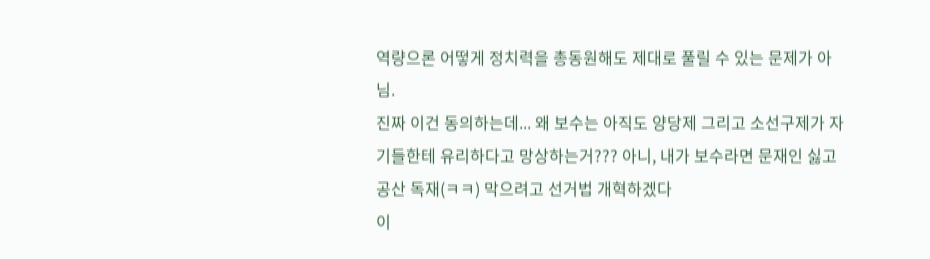역량으론 어떻게 정치력을 총동원해도 제대로 풀릴 수 있는 문제가 아님.
진짜 이건 동의하는데... 왜 보수는 아직도 양당제 그리고 소선구제가 자기들한테 유리하다고 망상하는거??? 아니, 내가 보수라면 문재인 싫고 공산 독재(ㅋㅋ) 막으려고 선거법 개혁하겠다
이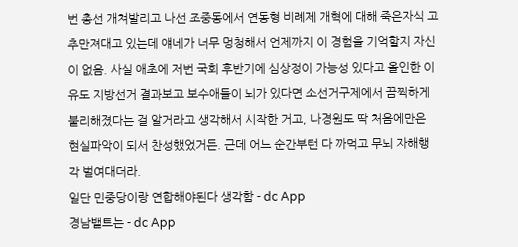번 총선 개쳐발리고 나선 조중동에서 연동형 비례제 개혁에 대해 죽은자식 고추만져대고 있는데 얘네가 너무 멍청해서 언제까지 이 경험을 기억할지 자신이 없음. 사실 애초에 저번 국회 후반기에 심상정이 가능성 있다고 올인한 이유도 지방선거 결과보고 보수애들이 뇌가 있다면 소선거구제에서 끔찍하게 불리해졌다는 걸 알거라고 생각해서 시작한 거고, 나경원도 딱 처음에만은 현실파악이 되서 찬성했었거든. 근데 어느 순간부턴 다 까먹고 무뇌 자해행각 벌여대더라.
일단 민중당이랑 연합해야된다 생각함 - dc App
경남밸트는 - dc App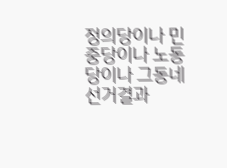정의당이나 민중당이나 노동당이나 그동네 선거결과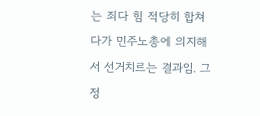는 죄다 힘 적당히 합쳐다가 민주노총에 의지해서 선거치르는 결과임. 그 정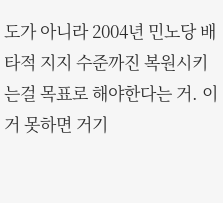도가 아니라 2004년 민노당 배타적 지지 수준까진 복원시키는걸 목표로 해야한다는 거. 이거 못하면 거기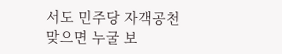서도 민주당 자객공천 맞으면 누굴 보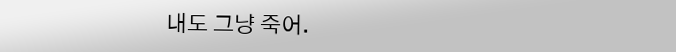내도 그냥 죽어.